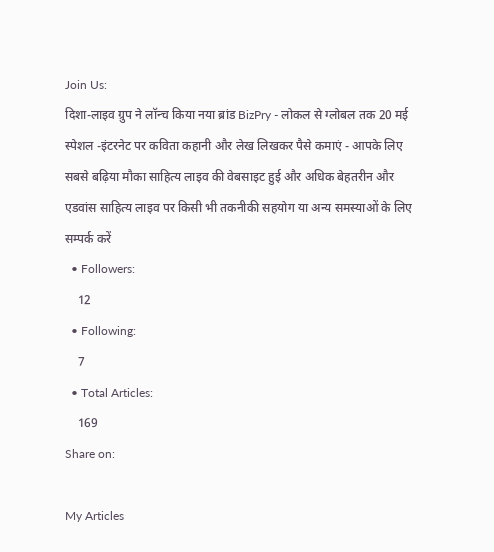Join Us:
दिशा-लाइव ग्रुप ने लॉन्च किया नया ब्रांड BizPry - लोकल से ग्लोबल तक 20 मई स्पेशल -इंटरनेट पर कविता कहानी और लेख लिखकर पैसे कमाएं - आपके लिए सबसे बढ़िया मौका साहित्य लाइव की वेबसाइट हुई और अधिक बेहतरीन और एडवांस साहित्य लाइव पर किसी भी तकनीकी सहयोग या अन्य समस्याओं के लिए सम्पर्क करें
  • Followers:
    12
  • Following:
    7
  • Total Articles:
    169
Share on:

My Articles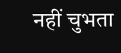नहीं चुभता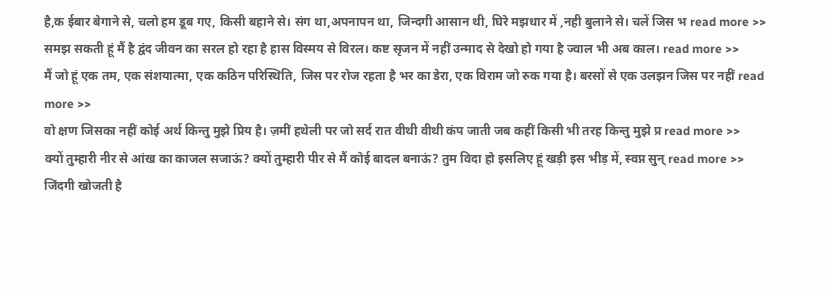है,क ईबार बेगाने से, चलो हम डूब गए, किसी बहाने से। संग था,अपनापन था, जिन्दगी आसान थी, घिरे मझधार में ,नही बुलाने से। चलें जिस भ read more >>
समझ सकती हूं मैं है द्वंद जीवन का सरल हो रहा है हास विस्मय से विरल। कष्ट सृजन में नहीं उन्माद से देखो हो गया है ज्वाल भी अब काल। read more >>
मैं जो हूं एक तम, एक संशयात्मा, एक कठिन परिस्थिति, जिस पर रोज रहता है भर का डेरा, एक विराम जो रुक गया है। बरसों से एक उलझन जिस पर नहीं read more >>
वो क्षण जिसका नहीं कोई अर्थ किन्तु मुझे प्रिय है। ज़मीं हथेली पर जो सर्द रात वीथी वीथी कंप जाती जब कहीं किसी भी तरह किन्तु मुझे प्र read more >>
क्यों तुम्हारी नीर से आंख का काजल सजाऊं? क्यों तुम्हारी पीर से मैं कोई बादल बनाऊं? तुम विदा हो इसलिए हूं खड़ी इस भीड़ में, स्वप्न सुन् read more >>
जिंदगी खोजती है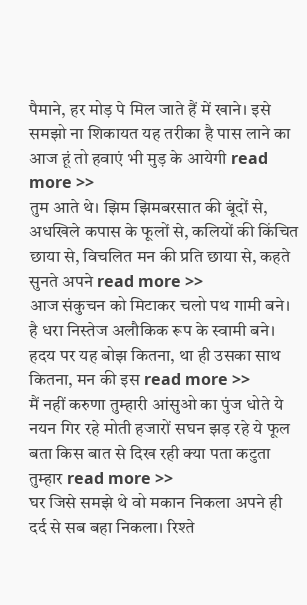पैमाने, हर मोड़ पे मिल जाते हैं में खाने। इसे समझो ना शिकायत यह तरीका है पास लाने का आज हूं तो हवाएं भी मुड़ के आयेगी read more >>
तुम आते थे। झिम झिमबरसात की बूंदों से, अधखिले कपास के फूलों से, कलियों की किंचित छाया से, विचलित मन की प्रति छाया से, कहते सुनते अपने read more >>
आज संकुचन को मिटाकर चलो पथ गामी बने। है धरा निस्तेज अलौकिक रूप के स्वामी बने। हदय पर यह बोझ कितना, था ही उसका साथ कितना, मन की इस read more >>
मैं नहीं करुणा तुम्हारी आंसुओ का पुंज धोते ये नयन गिर रहे मोती हजारों सघन झड़ रहे ये फूल बता किस बात से दिख रही क्या पता कटुता तुम्हार read more >>
घर जिसे समझे थे वो मकान निकला अपने ही दर्द से सब बहा निकला। रिश्ते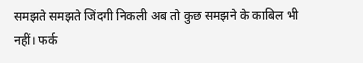समझते समझते जिंदगी निकली अब तो कुछ समझने के काबिल भी नहीं। फर्क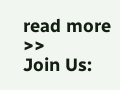read more >>
Join Us: